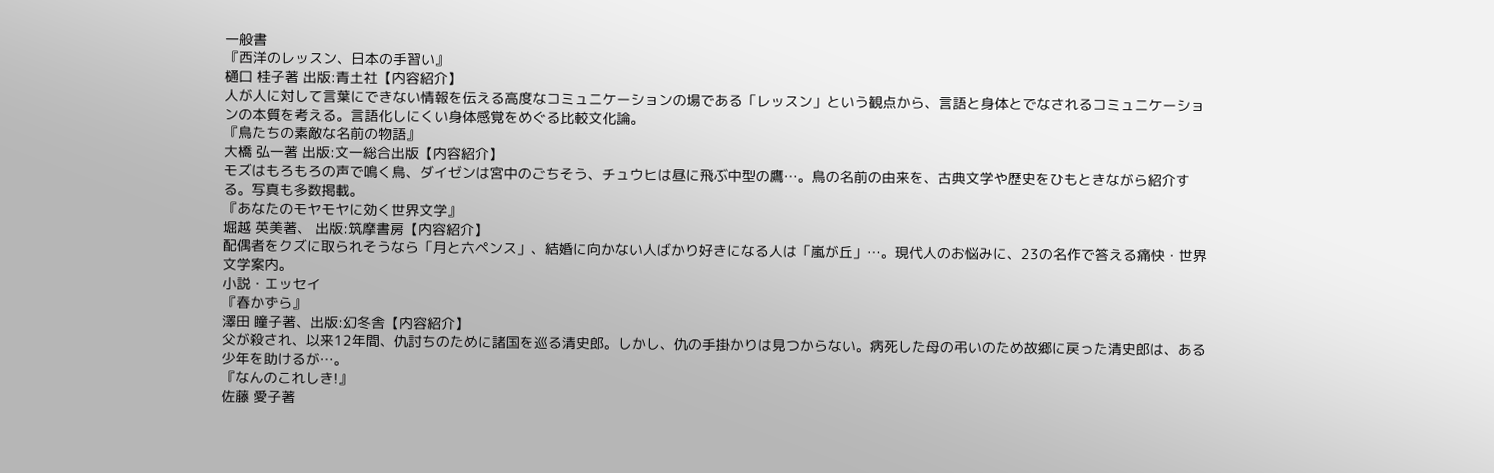一般書
『西洋のレッスン、日本の手習い』
樋口 桂子著 出版:青土社【内容紹介】
人が人に対して言葉にできない情報を伝える高度なコミュニケーションの場である「レッスン」という観点から、言語と身体とでなされるコミュニケーションの本質を考える。言語化しにくい身体感覚をめぐる比較文化論。
『鳥たちの素敵な名前の物語』
大橋 弘一著 出版:文一総合出版【内容紹介】
モズはもろもろの声で鳴く鳥、ダイゼンは宮中のごちそう、チュウヒは昼に飛ぶ中型の鷹…。鳥の名前の由来を、古典文学や歴史をひもときながら紹介する。写真も多数掲載。
『あなたのモヤモヤに効く世界文学』
堀越 英美著、 出版:筑摩書房【内容紹介】
配偶者をクズに取られそうなら「月と六ペンス」、結婚に向かない人ばかり好きになる人は「嵐が丘」…。現代人のお悩みに、23の名作で答える痛快・世界文学案内。
小説・エッセイ
『春かずら』
澤田 瞳子著、出版:幻冬舎【内容紹介】
父が殺され、以来12年間、仇討ちのために諸国を巡る清史郎。しかし、仇の手掛かりは見つからない。病死した母の弔いのため故郷に戻った清史郎は、ある少年を助けるが…。
『なんのこれしき!』
佐藤 愛子著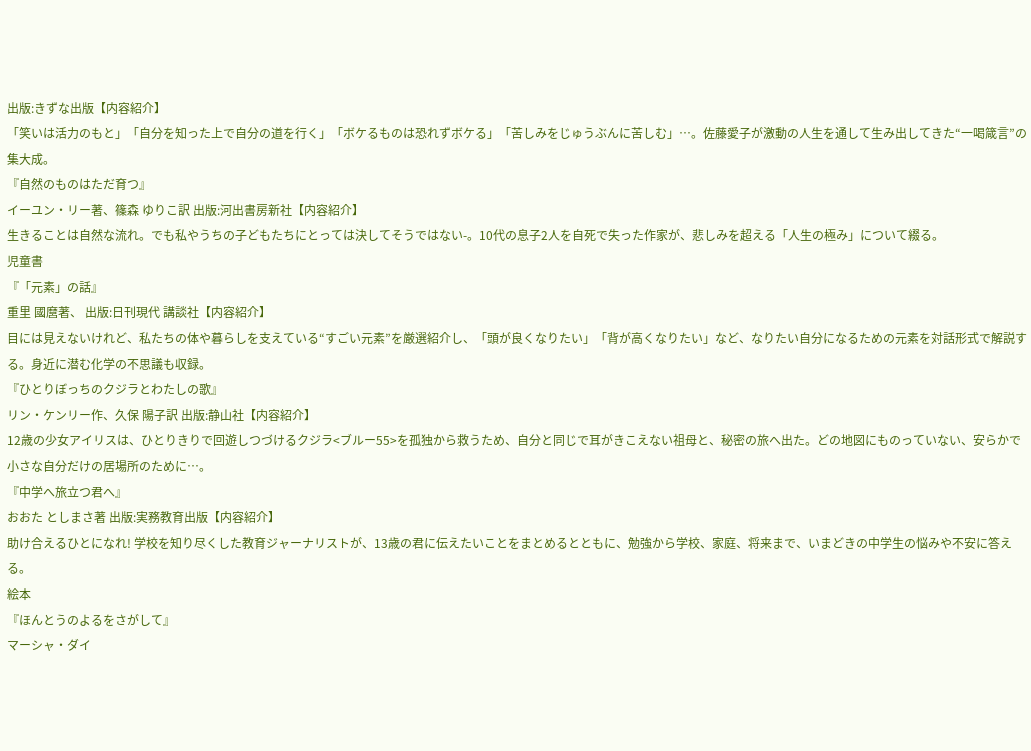出版:きずな出版【内容紹介】
「笑いは活力のもと」「自分を知った上で自分の道を行く」「ボケるものは恐れずボケる」「苦しみをじゅうぶんに苦しむ」…。佐藤愛子が激動の人生を通して生み出してきた“一喝箴言”の集大成。
『自然のものはただ育つ』
イーユン・リー著、篠森 ゆりこ訳 出版:河出書房新社【内容紹介】
生きることは自然な流れ。でも私やうちの子どもたちにとっては決してそうではない-。10代の息子2人を自死で失った作家が、悲しみを超える「人生の極み」について綴る。
児童書
『「元素」の話』
重里 國麿著、 出版:日刊現代 講談社【内容紹介】
目には見えないけれど、私たちの体や暮らしを支えている“すごい元素”を厳選紹介し、「頭が良くなりたい」「背が高くなりたい」など、なりたい自分になるための元素を対話形式で解説する。身近に潜む化学の不思議も収録。
『ひとりぼっちのクジラとわたしの歌』
リン・ケンリー作、久保 陽子訳 出版:静山社【内容紹介】
12歳の少女アイリスは、ひとりきりで回遊しつづけるクジラ<ブルー55>を孤独から救うため、自分と同じで耳がきこえない祖母と、秘密の旅へ出た。どの地図にものっていない、安らかで小さな自分だけの居場所のために…。
『中学へ旅立つ君へ』
おおた としまさ著 出版:実務教育出版【内容紹介】
助け合えるひとになれ! 学校を知り尽くした教育ジャーナリストが、13歳の君に伝えたいことをまとめるとともに、勉強から学校、家庭、将来まで、いまどきの中学生の悩みや不安に答える。
絵本
『ほんとうのよるをさがして』
マーシャ・ダイ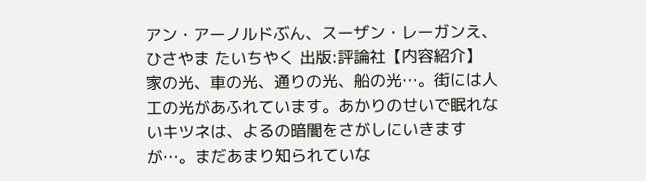アン・アーノルドぶん、スーザン・レーガンえ、ひさやま たいちやく 出版:評論社【内容紹介】
家の光、車の光、通りの光、船の光…。街には人工の光があふれています。あかりのせいで眠れないキツネは、よるの暗闇をさがしにいきますが…。まだあまり知られていな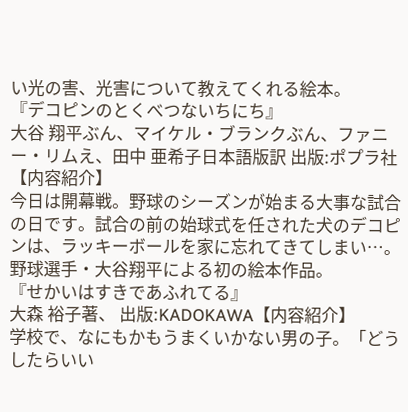い光の害、光害について教えてくれる絵本。
『デコピンのとくべつないちにち』
大谷 翔平ぶん、マイケル・ブランクぶん、ファニー・リムえ、田中 亜希子日本語版訳 出版:ポプラ社【内容紹介】
今日は開幕戦。野球のシーズンが始まる大事な試合の日です。試合の前の始球式を任された犬のデコピンは、ラッキーボールを家に忘れてきてしまい…。野球選手・大谷翔平による初の絵本作品。
『せかいはすきであふれてる』
大森 裕子著、 出版:KADOKAWA【内容紹介】
学校で、なにもかもうまくいかない男の子。「どうしたらいい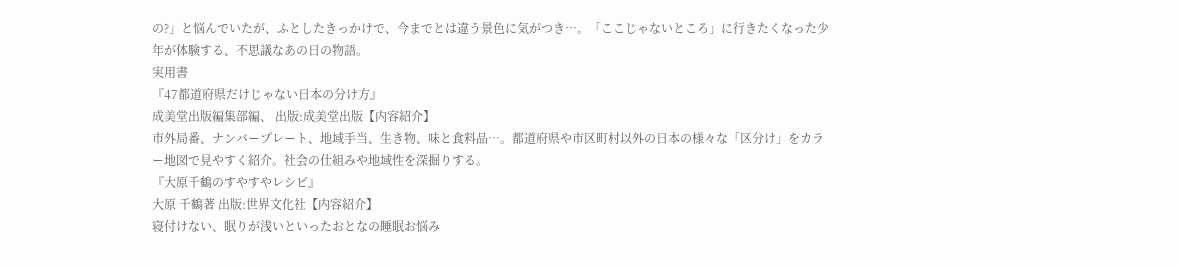の?」と悩んでいたが、ふとしたきっかけで、今までとは違う景色に気がつき…。「ここじゃないところ」に行きたくなった少年が体験する、不思議なあの日の物語。
実用書
『47都道府県だけじゃない日本の分け方』
成美堂出版編集部編、 出版:成美堂出版【内容紹介】
市外局番、ナンバープレート、地域手当、生き物、味と食料品…。都道府県や市区町村以外の日本の様々な「区分け」をカラー地図で見やすく紹介。社会の仕組みや地域性を深掘りする。
『大原千鶴のすやすやレシピ』
大原 千鶴著 出版:世界文化社【内容紹介】
寝付けない、眠りが浅いといったおとなの睡眠お悩み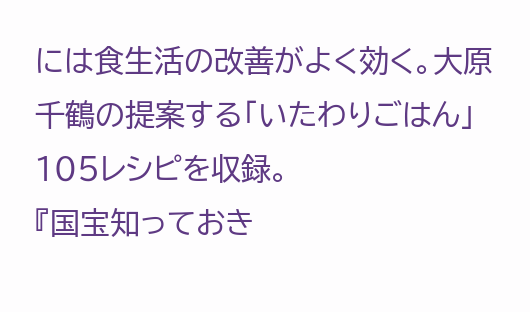には食生活の改善がよく効く。大原千鶴の提案する「いたわりごはん」105レシピを収録。
『国宝知っておき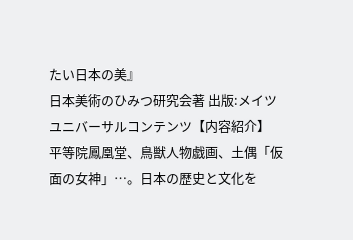たい日本の美』
日本美術のひみつ研究会著 出版:メイツユニバーサルコンテンツ【内容紹介】
平等院鳳凰堂、鳥獣人物戯画、土偶「仮面の女神」…。日本の歴史と文化を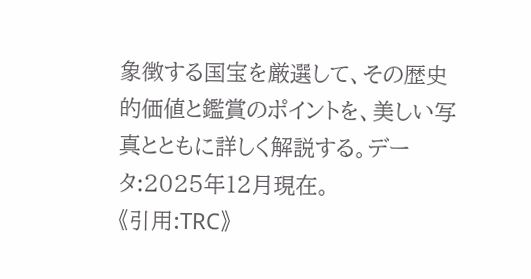象徴する国宝を厳選して、その歴史的価値と鑑賞のポイントを、美しい写真とともに詳しく解説する。データ:2025年12月現在。
《引用:TRC》